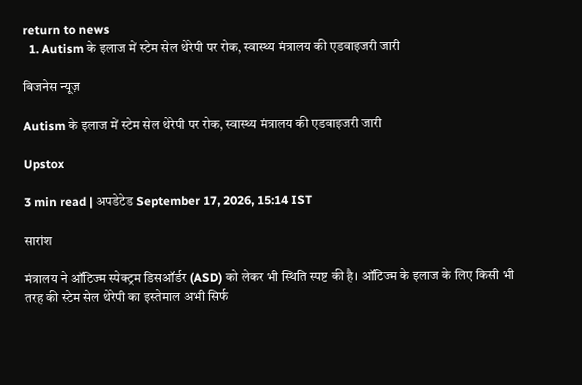return to news
  1. Autism के इलाज में स्टेम सेल थेरेपी पर रोक, स्वास्थ्य मंत्रालय की एडवाइजरी जारी

बिजनेस न्यूज़

Autism के इलाज में स्टेम सेल थेरेपी पर रोक, स्वास्थ्य मंत्रालय की एडवाइजरी जारी

Upstox

3 min read | अपडेटेड September 17, 2026, 15:14 IST

सारांश

मंत्रालय ने ऑटिज्म स्पेक्ट्रम डिसऑर्डर (ASD) को लेकर भी स्थिति स्पष्ट की है। ऑटिज्म के इलाज के लिए किसी भी तरह की स्टेम सेल थेरेपी का इस्तेमाल अभी सिर्फ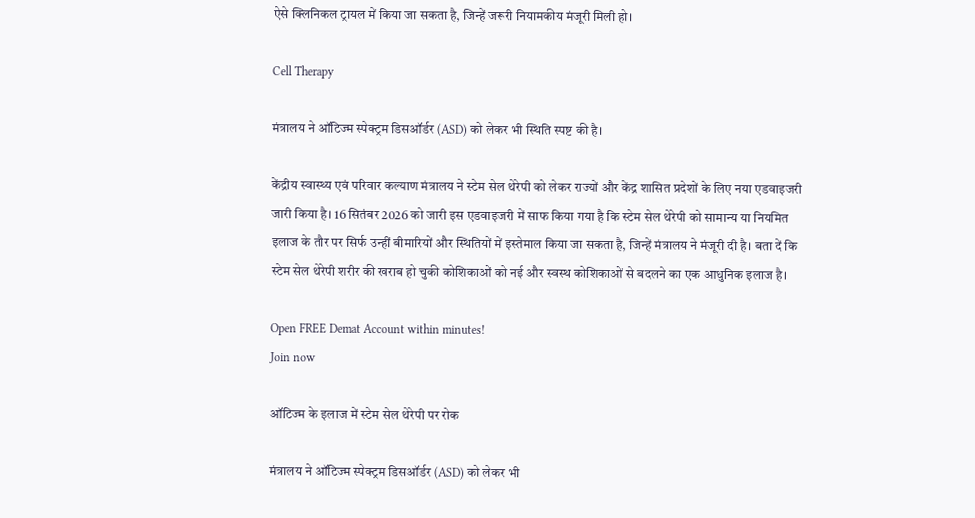ऐसे क्लिनिकल ट्रायल में किया जा सकता है, जिन्हें जरूरी नियामकीय मंजूरी मिली हो।

Cell Therapy

मंत्रालय ने ऑटिज्म स्पेक्ट्रम डिसऑर्डर (ASD) को लेकर भी स्थिति स्पष्ट की है।

केंद्रीय स्वास्थ्य एवं परिवार कल्याण मंत्रालय ने स्टेम सेल थेरेपी को लेकर राज्यों और केंद्र शासित प्रदेशों के लिए नया एडवाइजरी जारी किया है। 16 सितंबर 2026 को जारी इस एडवाइजरी में साफ किया गया है कि स्टेम सेल थेरेपी को सामान्य या नियमित इलाज के तौर पर सिर्फ उन्हीं बीमारियों और स्थितियों में इस्तेमाल किया जा सकता है, जिन्हें मंत्रालय ने मंजूरी दी है। बता दें कि स्टेम सेल थेरेपी शरीर की खराब हो चुकी कोशिकाओं को नई और स्वस्थ कोशिकाओं से बदलने का एक आधुनिक इलाज है।

Open FREE Demat Account within minutes!
Join now

ऑटिज्म के इलाज में स्टेम सेल थेरेपी पर रोक

मंत्रालय ने ऑटिज्म स्पेक्ट्रम डिसऑर्डर (ASD) को लेकर भी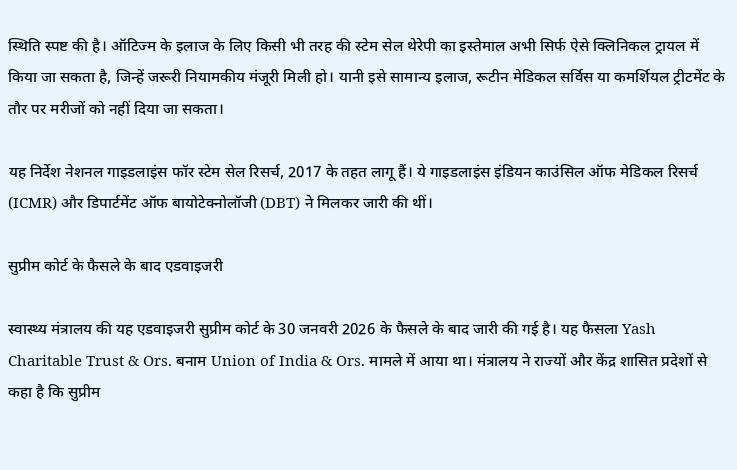स्थिति स्पष्ट की है। ऑटिज्म के इलाज के लिए किसी भी तरह की स्टेम सेल थेरेपी का इस्तेमाल अभी सिर्फ ऐसे क्लिनिकल ट्रायल में किया जा सकता है, जिन्हें जरूरी नियामकीय मंजूरी मिली हो। यानी इसे सामान्य इलाज, रूटीन मेडिकल सर्विस या कमर्शियल ट्रीटमेंट के तौर पर मरीजों को नहीं दिया जा सकता।

यह निर्देश नेशनल गाइडलाइंस फॉर स्टेम सेल रिसर्च, 2017 के तहत लागू हैं। ये गाइडलाइंस इंडियन काउंसिल ऑफ मेडिकल रिसर्च (ICMR) और डिपार्टमेंट ऑफ बायोटेक्नोलॉजी (DBT) ने मिलकर जारी की थीं।

सुप्रीम कोर्ट के फैसले के बाद एडवाइजरी

स्वास्थ्य मंत्रालय की यह एडवाइजरी सुप्रीम कोर्ट के 30 जनवरी 2026 के फैसले के बाद जारी की गई है। यह फैसला Yash Charitable Trust & Ors. बनाम Union of India & Ors. मामले में आया था। मंत्रालय ने राज्यों और केंद्र शासित प्रदेशों से कहा है कि सुप्रीम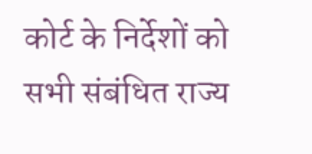कोर्ट के निर्देशों को सभी संबंधित राज्य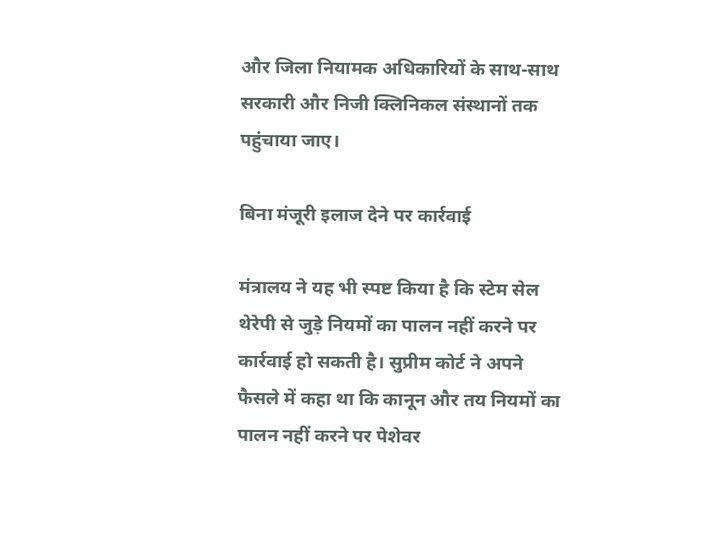और जिला नियामक अधिकारियों के साथ-साथ सरकारी और निजी क्लिनिकल संस्थानों तक पहुंचाया जाए।

बिना मंजूरी इलाज देने पर कार्रवाई

मंत्रालय ने यह भी स्पष्ट किया है कि स्टेम सेल थेरेपी से जुड़े नियमों का पालन नहीं करने पर कार्रवाई हो सकती है। सुप्रीम कोर्ट ने अपने फैसले में कहा था कि कानून और तय नियमों का पालन नहीं करने पर पेशेवर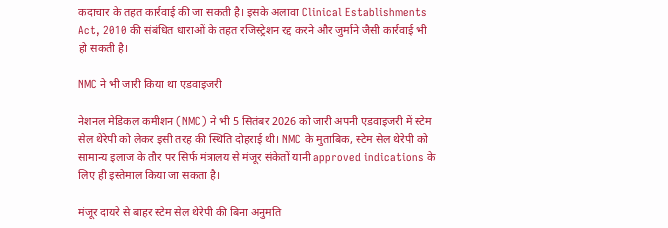कदाचार के तहत कार्रवाई की जा सकती है। इसके अलावा Clinical Establishments Act, 2010 की संबंधित धाराओं के तहत रजिस्ट्रेशन रद्द करने और जुर्माने जैसी कार्रवाई भी हो सकती है।

NMC ने भी जारी किया था एडवाइजरी

नेशनल मेडिकल कमीशन (NMC) ने भी 5 सितंबर 2026 को जारी अपनी एडवाइजरी में स्टेम सेल थेरेपी को लेकर इसी तरह की स्थिति दोहराई थी। NMC के मुताबिक, स्टेम सेल थेरेपी को सामान्य इलाज के तौर पर सिर्फ मंत्रालय से मंजूर संकेतों यानी approved indications के लिए ही इस्तेमाल किया जा सकता है।

मंजूर दायरे से बाहर स्टेम सेल थेरेपी की बिना अनुमति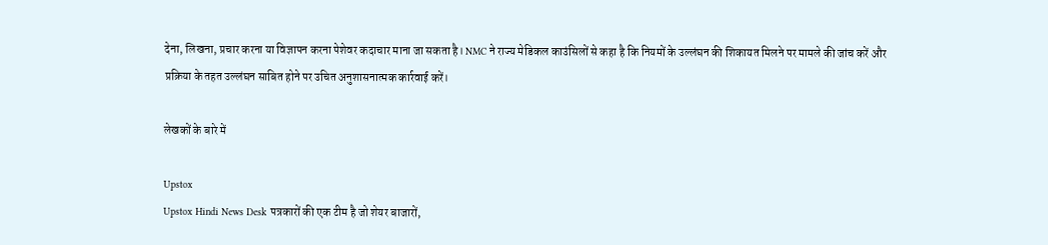देना, लिखना, प्रचार करना या विज्ञापन करना पेशेवर कदाचार माना जा सकता है। NMC ने राज्य मेडिकल काउंसिलों से कहा है कि नियमों के उल्लंघन की शिकायत मिलने पर मामले की जांच करें और प्रक्रिया के तहत उल्लंघन साबित होने पर उचित अनुशासनात्मक कार्रवाई करें।

लेखकों के बारे में

Upstox
Upstox Hindi News Desk पत्रकारों की एक टीम है जो शेयर बाजारों,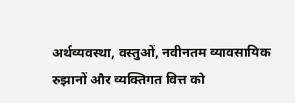अर्थव्यवस्था, वस्तुओं, नवीनतम व्यावसायिक रुझानों और व्यक्तिगत वित्त को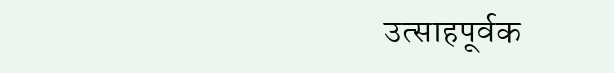उत्साहपूर्वक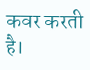कवर करती है।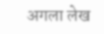अगला लेख